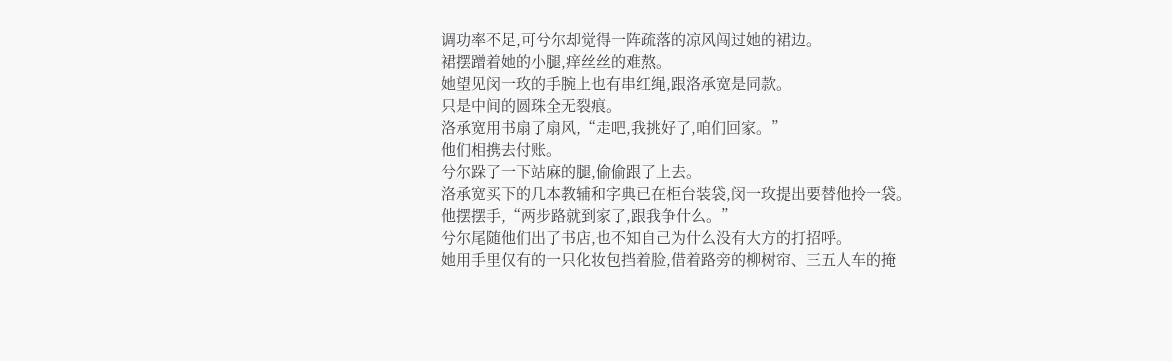调功率不足,可兮尔却觉得一阵疏落的凉风闯过她的裙边。
裙摆蹭着她的小腿,痒丝丝的难熬。
她望见闵一玫的手腕上也有串红绳,跟洛承宽是同款。
只是中间的圆珠全无裂痕。
洛承宽用书扇了扇风,“走吧,我挑好了,咱们回家。”
他们相携去付账。
兮尔跺了一下站麻的腿,偷偷跟了上去。
洛承宽买下的几本教辅和字典已在柜台装袋,闵一玫提出要替他拎一袋。
他摆摆手,“两步路就到家了,跟我争什么。”
兮尔尾随他们出了书店,也不知自己为什么没有大方的打招呼。
她用手里仅有的一只化妆包挡着脸,借着路旁的柳树帘、三五人车的掩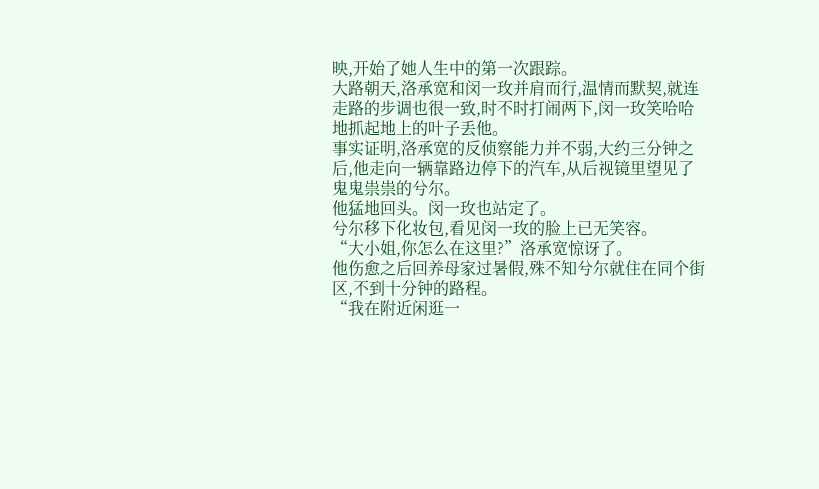映,开始了她人生中的第一次跟踪。
大路朝天,洛承宽和闵一玫并肩而行,温情而默契,就连走路的步调也很一致,时不时打闹两下,闵一玫笑哈哈地抓起地上的叶子丢他。
事实证明,洛承宽的反侦察能力并不弱,大约三分钟之后,他走向一辆靠路边停下的汽车,从后视镜里望见了鬼鬼祟祟的兮尔。
他猛地回头。闵一玫也站定了。
兮尔移下化妆包,看见闵一玫的脸上已无笑容。
“大小姐,你怎么在这里?”洛承宽惊讶了。
他伤愈之后回养母家过暑假,殊不知兮尔就住在同个街区,不到十分钟的路程。
“我在附近闲逛一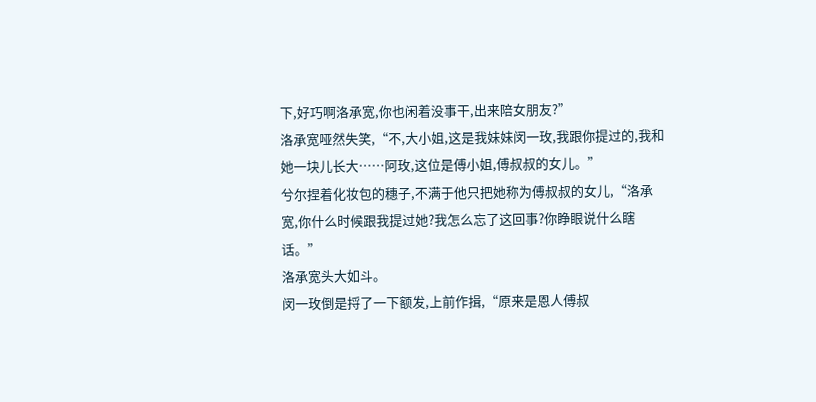下,好巧啊洛承宽,你也闲着没事干,出来陪女朋友?”
洛承宽哑然失笑,“不,大小姐,这是我妹妹闵一玫,我跟你提过的,我和她一块儿长大……阿玫,这位是傅小姐,傅叔叔的女儿。”
兮尔捏着化妆包的穗子,不满于他只把她称为傅叔叔的女儿,“洛承宽,你什么时候跟我提过她?我怎么忘了这回事?你睁眼说什么瞎话。”
洛承宽头大如斗。
闵一玫倒是捋了一下额发,上前作揖,“原来是恩人傅叔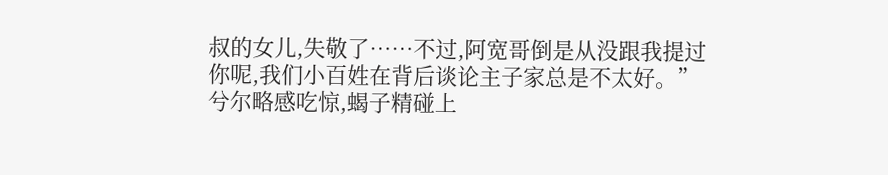叔的女儿,失敬了……不过,阿宽哥倒是从没跟我提过你呢,我们小百姓在背后谈论主子家总是不太好。”
兮尔略感吃惊,蝎子精碰上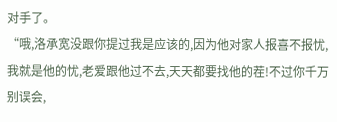对手了。
“哦,洛承宽没跟你提过我是应该的,因为他对家人报喜不报忧,我就是他的忧,老爱跟他过不去,天天都要找他的茬!不过你千万别误会,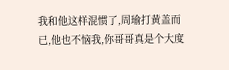我和他这样混惯了,周瑜打黄盖而已,他也不恼我,你哥哥真是个大度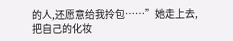的人,还愿意给我拎包……”她走上去,把自己的化妆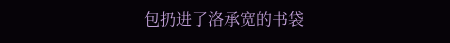包扔进了洛承宽的书袋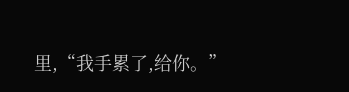里,“我手累了,给你。”